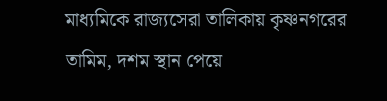মাধ্যমিকে রাজ্যসেরা তালিকায় কৃষ্ণনগরের তামিম, দশম স্থান পেয়ে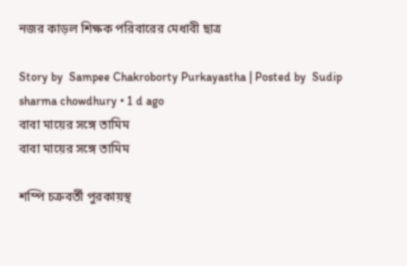নজর কাড়ল শিক্ষক পরিবারের মেধাবী ছাত্র

Story by  Sampee Chakroborty Purkayastha | Posted by  Sudip sharma chowdhury • 1 d ago
বাবা মায়ের সঙ্গে তামিম
বাবা মায়ের সঙ্গে তামিম

শম্পি চক্রবর্তী পুরকায়স্থ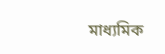মাধ্যমিক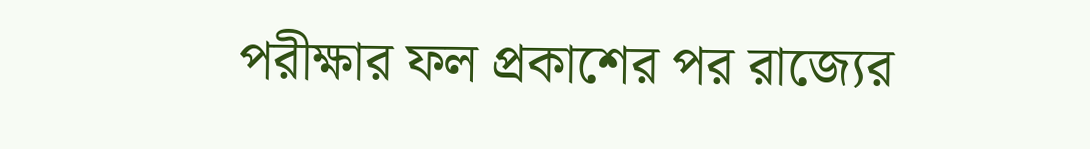পরীক্ষার ফল প্রকাশের পর রাজ্যের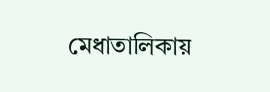মেধাতালিকায়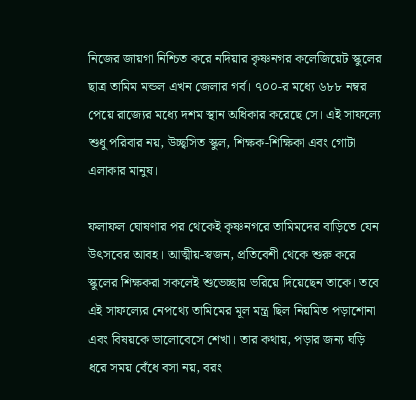নিজের জায়গা নিশ্চিত করে নদিয়ার কৃষ্ণনগর কলেজিয়েট স্কুলের ছাত্র তামিম মন্ডল এখন জেলার গর্ব। ৭০০-র মধ্যে ৬৮৮ নম্বর পেয়ে রাজ্যের মধ্যে দশম স্থান অধিকার করেছে সে। এই সাফল্যে শুধু পরিবার নয়, উচ্ছ্বসিত স্কুল, শিক্ষক-শিক্ষিকা এবং গোটা এলাকার মানুষ।

ফলাফল ঘোষণার পর থেকেই কৃষ্ণনগরে তামিমদের বাড়িতে যেন উৎসবের আবহ। আত্মীয়-স্বজন, প্রতিবেশী থেকে শুরু করে স্কুলের শিক্ষকরা সকলেই শুভেচ্ছায় ভরিয়ে দিয়েছেন তাকে। তবে এই সাফল্যের নেপথ্যে তামিমের মূল মন্ত্র ছিল নিয়মিত পড়াশোনা এবং বিষয়কে ভালোবেসে শেখা। তার কথায়, পড়ার জন্য ঘড়ি ধরে সময় বেঁধে বসা নয়, বরং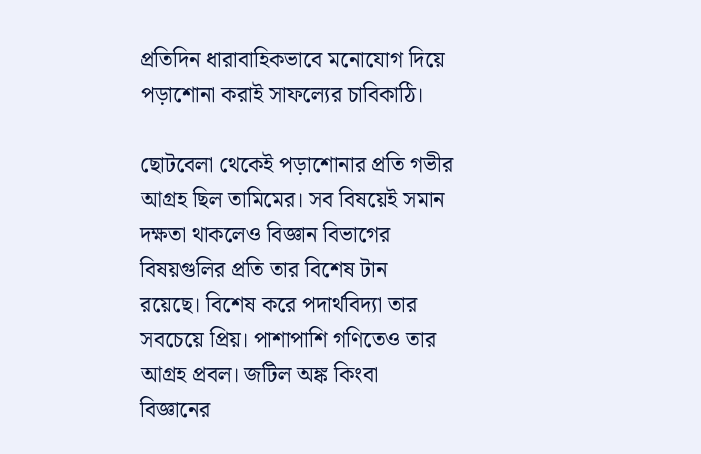প্রতিদিন ধারাবাহিকভাবে মনোযোগ দিয়ে পড়াশোনা করাই সাফল্যের চাবিকাঠি।

ছোটবেলা থেকেই পড়াশোনার প্রতি গভীর আগ্রহ ছিল তামিমের। সব বিষয়েই সমান দক্ষতা থাকলেও বিজ্ঞান বিভাগের বিষয়গুলির প্রতি তার বিশেষ টান রয়েছে। বিশেষ করে পদার্থবিদ্যা তার সবচেয়ে প্রিয়। পাশাপাশি গণিতেও তার আগ্রহ প্রবল। জটিল অঙ্ক কিংবা বিজ্ঞানের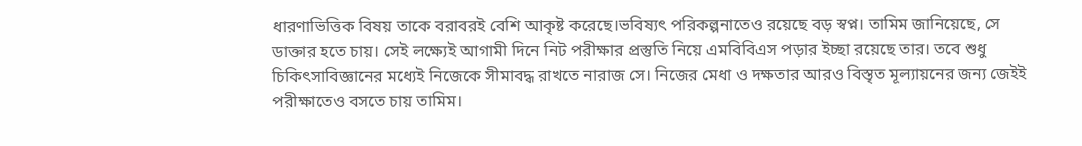ধারণাভিত্তিক বিষয় তাকে বরাবরই বেশি আকৃষ্ট করেছে।ভবিষ্যৎ পরিকল্পনাতেও রয়েছে বড় স্বপ্ন। তামিম জানিয়েছে, সে ডাক্তার হতে চায়। সেই লক্ষ্যেই আগামী দিনে নিট পরীক্ষার প্রস্তুতি নিয়ে এমবিবিএস পড়ার ইচ্ছা রয়েছে তার। তবে শুধু চিকিৎসাবিজ্ঞানের মধ্যেই নিজেকে সীমাবদ্ধ রাখতে নারাজ সে। নিজের মেধা ও দক্ষতার আরও বিস্তৃত মূল্যায়নের জন্য জেইই পরীক্ষাতেও বসতে চায় তামিম।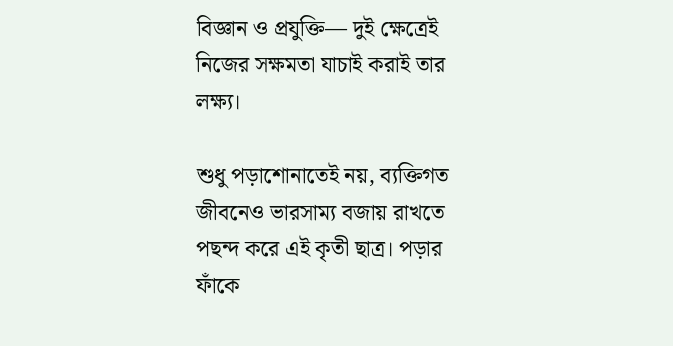বিজ্ঞান ও প্রযুক্তি— দুই ক্ষেত্রেই নিজের সক্ষমতা যাচাই করাই তার লক্ষ্য।

শুধু পড়াশোনাতেই নয়, ব্যক্তিগত জীবনেও ভারসাম্য বজায় রাখতে পছন্দ করে এই কৃতী ছাত্র। পড়ার ফাঁকে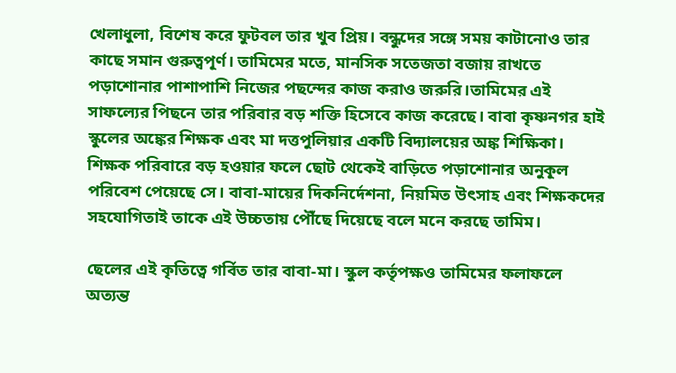খেলাধুলা, বিশেষ করে ফুটবল তার খুব প্রিয়। বন্ধুদের সঙ্গে সময় কাটানোও তার কাছে সমান গুরুত্বপূর্ণ। তামিমের মতে, মানসিক সতেজতা বজায় রাখতে পড়াশোনার পাশাপাশি নিজের পছন্দের কাজ করাও জরুরি।তামিমের এই সাফল্যের পিছনে তার পরিবার বড় শক্তি হিসেবে কাজ করেছে। বাবা কৃষ্ণনগর হাই স্কুলের অঙ্কের শিক্ষক এবং মা দত্তপুলিয়ার একটি বিদ্যালয়ের অঙ্ক শিক্ষিকা। শিক্ষক পরিবারে বড় হওয়ার ফলে ছোট থেকেই বাড়িতে পড়াশোনার অনুকূল পরিবেশ পেয়েছে সে। বাবা-মায়ের দিকনির্দেশনা, নিয়মিত উৎসাহ এবং শিক্ষকদের সহযোগিতাই তাকে এই উচ্চতায় পৌঁছে দিয়েছে বলে মনে করছে তামিম।

ছেলের এই কৃতিত্বে গর্বিত তার বাবা-মা। স্কুল কর্তৃপক্ষও তামিমের ফলাফলে অত্যন্ত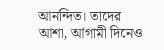আনন্দিত। তাদের আশা, আগামী দিনেও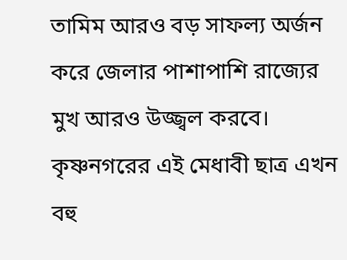তামিম আরও বড় সাফল্য অর্জন করে জেলার পাশাপাশি রাজ্যের মুখ আরও উজ্জ্বল করবে। কৃষ্ণনগরের এই মেধাবী ছাত্র এখন বহু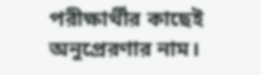পরীক্ষার্থীর কাছেই অনুপ্রেরণার নাম।